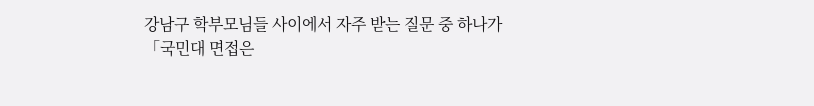강남구 학부모님들 사이에서 자주 받는 질문 중 하나가
「국민대 면접은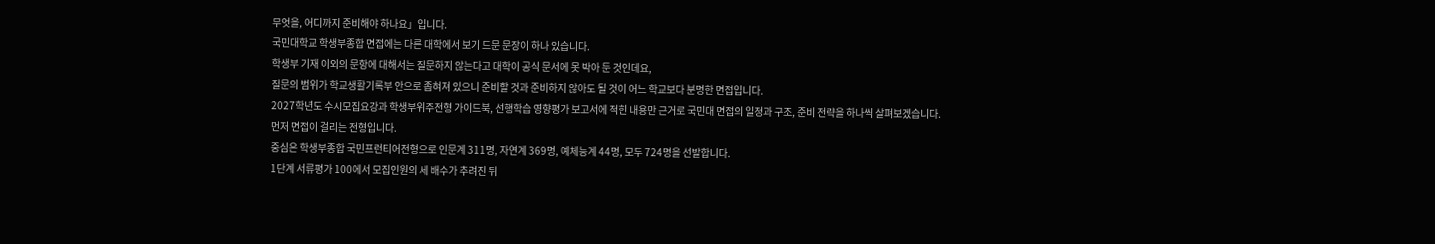무엇을, 어디까지 준비해야 하나요」입니다.
국민대학교 학생부종합 면접에는 다른 대학에서 보기 드문 문장이 하나 있습니다.
학생부 기재 이외의 문항에 대해서는 질문하지 않는다고 대학이 공식 문서에 못 박아 둔 것인데요,
질문의 범위가 학교생활기록부 안으로 좁혀져 있으니 준비할 것과 준비하지 않아도 될 것이 어느 학교보다 분명한 면접입니다.
2027학년도 수시모집요강과 학생부위주전형 가이드북, 선행학습 영향평가 보고서에 적힌 내용만 근거로 국민대 면접의 일정과 구조, 준비 전략을 하나씩 살펴보겠습니다.
먼저 면접이 걸리는 전형입니다.
중심은 학생부종합 국민프런티어전형으로 인문계 311명, 자연계 369명, 예체능계 44명, 모두 724명을 선발합니다.
1단계 서류평가 100에서 모집인원의 세 배수가 추려진 뒤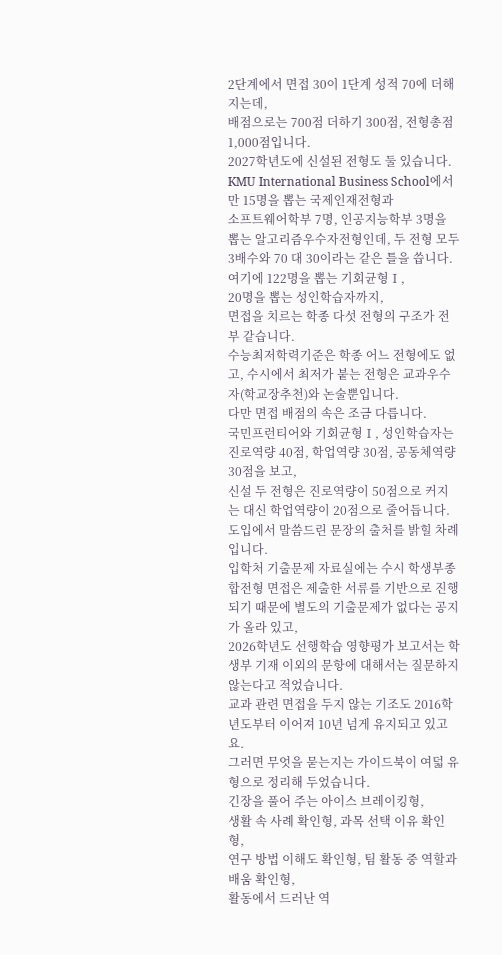2단계에서 면접 30이 1단계 성적 70에 더해지는데,
배점으로는 700점 더하기 300점, 전형총점 1,000점입니다.
2027학년도에 신설된 전형도 둘 있습니다.
KMU International Business School에서만 15명을 뽑는 국제인재전형과
소프트웨어학부 7명, 인공지능학부 3명을 뽑는 알고리즘우수자전형인데, 두 전형 모두 3배수와 70 대 30이라는 같은 틀을 씁니다.
여기에 122명을 뽑는 기회균형Ⅰ,
20명을 뽑는 성인학습자까지,
면접을 치르는 학종 다섯 전형의 구조가 전부 같습니다.
수능최저학력기준은 학종 어느 전형에도 없고, 수시에서 최저가 붙는 전형은 교과우수자(학교장추천)와 논술뿐입니다.
다만 면접 배점의 속은 조금 다릅니다.
국민프런티어와 기회균형Ⅰ, 성인학습자는 진로역량 40점, 학업역량 30점, 공동체역량 30점을 보고,
신설 두 전형은 진로역량이 50점으로 커지는 대신 학업역량이 20점으로 줄어듭니다.
도입에서 말씀드린 문장의 출처를 밝힐 차례입니다.
입학처 기출문제 자료실에는 수시 학생부종합전형 면접은 제출한 서류를 기반으로 진행되기 때문에 별도의 기출문제가 없다는 공지가 올라 있고,
2026학년도 선행학습 영향평가 보고서는 학생부 기재 이외의 문항에 대해서는 질문하지 않는다고 적었습니다.
교과 관련 면접을 두지 않는 기조도 2016학년도부터 이어져 10년 넘게 유지되고 있고요.
그러면 무엇을 묻는지는 가이드북이 여덟 유형으로 정리해 두었습니다.
긴장을 풀어 주는 아이스 브레이킹형,
생활 속 사례 확인형, 과목 선택 이유 확인형,
연구 방법 이해도 확인형, 팀 활동 중 역할과 배움 확인형,
활동에서 드러난 역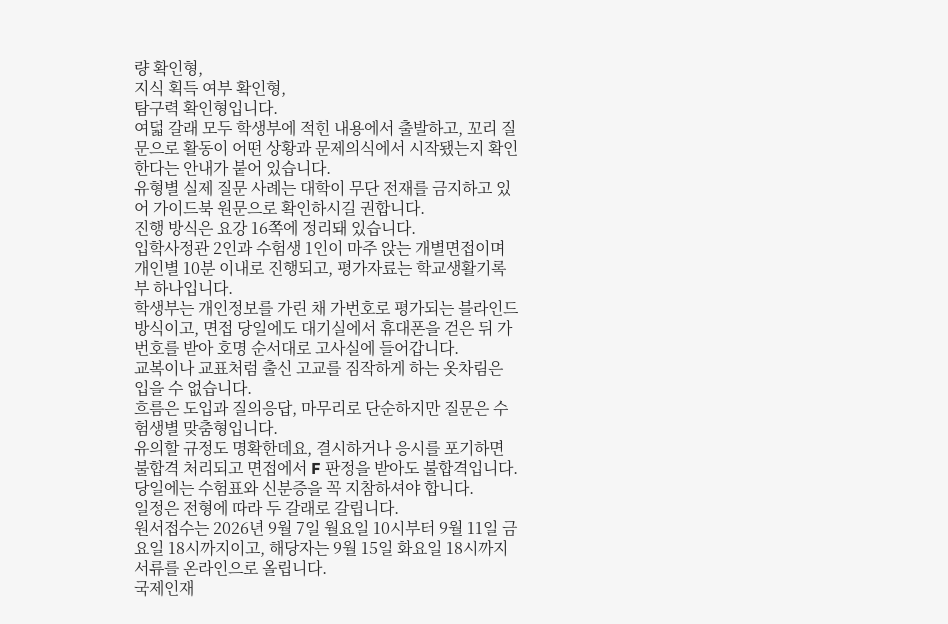량 확인형,
지식 획득 여부 확인형,
탐구력 확인형입니다.
여덟 갈래 모두 학생부에 적힌 내용에서 출발하고, 꼬리 질문으로 활동이 어떤 상황과 문제의식에서 시작됐는지 확인한다는 안내가 붙어 있습니다.
유형별 실제 질문 사례는 대학이 무단 전재를 금지하고 있어 가이드북 원문으로 확인하시길 권합니다.
진행 방식은 요강 16쪽에 정리돼 있습니다.
입학사정관 2인과 수험생 1인이 마주 앉는 개별면접이며 개인별 10분 이내로 진행되고, 평가자료는 학교생활기록부 하나입니다.
학생부는 개인정보를 가린 채 가번호로 평가되는 블라인드 방식이고, 면접 당일에도 대기실에서 휴대폰을 걷은 뒤 가번호를 받아 호명 순서대로 고사실에 들어갑니다.
교복이나 교표처럼 출신 고교를 짐작하게 하는 옷차림은 입을 수 없습니다.
흐름은 도입과 질의응답, 마무리로 단순하지만 질문은 수험생별 맞춤형입니다.
유의할 규정도 명확한데요, 결시하거나 응시를 포기하면 불합격 처리되고 면접에서 F 판정을 받아도 불합격입니다.
당일에는 수험표와 신분증을 꼭 지참하셔야 합니다.
일정은 전형에 따라 두 갈래로 갈립니다.
원서접수는 2026년 9월 7일 월요일 10시부터 9월 11일 금요일 18시까지이고, 해당자는 9월 15일 화요일 18시까지 서류를 온라인으로 올립니다.
국제인재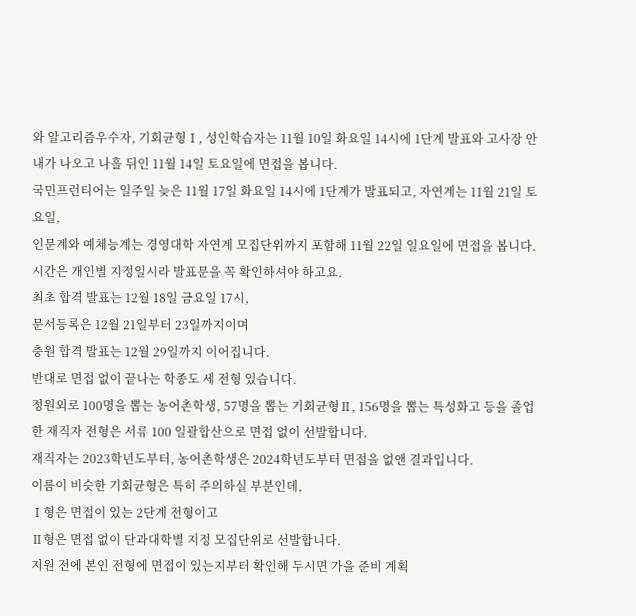와 알고리즘우수자, 기회균형Ⅰ, 성인학습자는 11월 10일 화요일 14시에 1단계 발표와 고사장 안내가 나오고 나흘 뒤인 11월 14일 토요일에 면접을 봅니다.
국민프런티어는 일주일 늦은 11월 17일 화요일 14시에 1단계가 발표되고, 자연계는 11월 21일 토요일,
인문계와 예체능계는 경영대학 자연계 모집단위까지 포함해 11월 22일 일요일에 면접을 봅니다.
시간은 개인별 지정일시라 발표문을 꼭 확인하셔야 하고요.
최초 합격 발표는 12월 18일 금요일 17시,
문서등록은 12월 21일부터 23일까지이며
충원 합격 발표는 12월 29일까지 이어집니다.
반대로 면접 없이 끝나는 학종도 세 전형 있습니다.
정원외로 100명을 뽑는 농어촌학생, 57명을 뽑는 기회균형Ⅱ, 156명을 뽑는 특성화고 등을 졸업한 재직자 전형은 서류 100 일괄합산으로 면접 없이 선발합니다.
재직자는 2023학년도부터, 농어촌학생은 2024학년도부터 면접을 없앤 결과입니다.
이름이 비슷한 기회균형은 특히 주의하실 부분인데,
Ⅰ형은 면접이 있는 2단계 전형이고
Ⅱ형은 면접 없이 단과대학별 지정 모집단위로 선발합니다.
지원 전에 본인 전형에 면접이 있는지부터 확인해 두시면 가을 준비 계획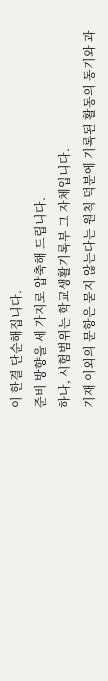이 한결 단순해집니다.
준비 방향을 세 가지로 압축해 드립니다.
하나, 시험범위는 학교생활기록부 그 자체입니다.
기재 이외의 문항은 묻지 않는다는 원칙 덕분에 기록된 활동의 동기와 과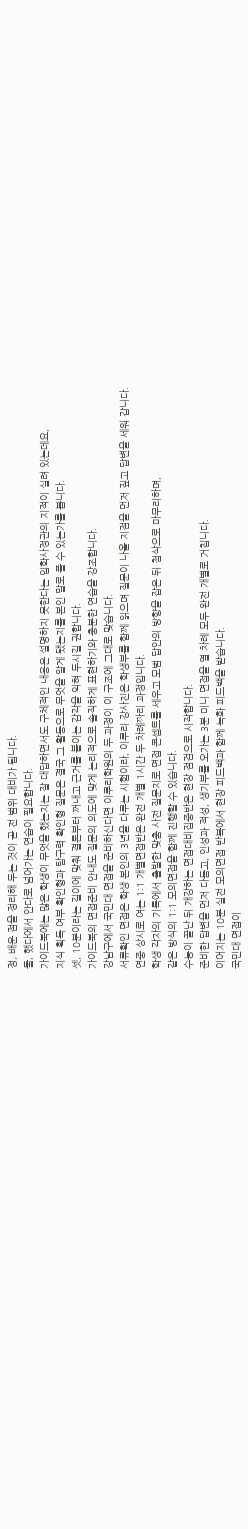정, 배운 점을 정리해 두는 것이 곧 전 범위 대비가 됩니다.
둘, 했다에서 안다로 넘어가는 연습이 필요합니다.
가이드북에는 많은 학생이 무엇을 했는지는 잘 대답하면서도 구체적인 내용은 설명하지 못한다는 입학사정관의 지적이 실려 있는데요,
지식 획득 여부 확인형과 탐구력 확인형 질문은 결국 그 활동으로 무엇을 알게 됐는지를 본인 말로 풀 수 있는가를 봅니다.
셋, 10분이라는 길이에 맞춰 결론부터 꺼내고 근거를 붙이는 감각을 익혀 두시길 권합니다.
가이드북의 면접준비 안내도 질문의 의도에 맞게 논리적으로 솔직하게 표현하기와 충분한 연습을 강조합니다.
강남구에서 국민대 면접을 준비하신다면 이루리학원의 두 과정이 이 구조에 그대로 맞습니다.
서류확인 면접은 학생 본인의 3년을 다루는 시험이라, 이루리 강사진은 학생부를 함께 읽으며 질문이 나올 지점을 먼저 짚고 답변을 세워 갑니다.
연중 상시로 여는 1:1 개별면접반은 완전 개별 1시간 두 차례짜리 과정입니다.
학생 각자의 기록에서 출발한 맞춤 사전 질문지로 면접 콘셉트를 세우고 모범 답안의 방향을 잡은 뒤 첨삭으로 마무리하며,
같은 방식의 1:1 모의면접을 함께 진행할 수 있습니다.
수능이 끝난 뒤 개강하는 면접대비집중반은 현장 점검으로 시작합니다.
준비한 답변을 먼저 다듬고, 인성과 적성, 생기부를 오가는 3분 미니 면접을 열 차례 모두 완전 개별로 거칩니다.
이어지는 10분 실전 모의면접 반복에서 현장 피드백과 함께 녹화 피드백을 받습니다.
국민대 면접이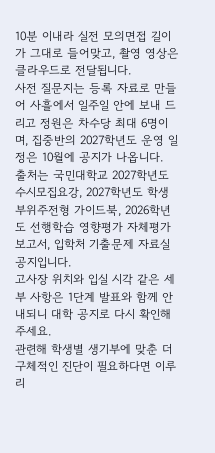10분 이내라 실전 모의면접 길이가 그대로 들어맞고, 촬영 영상은 클라우드로 전달됩니다.
사전 질문지는 등록 자료로 만들어 사흘에서 일주일 안에 보내 드리고 정원은 차수당 최대 6명이며, 집중반의 2027학년도 운영 일정은 10월에 공지가 나옵니다.
출처는 국민대학교 2027학년도 수시모집요강, 2027학년도 학생부위주전형 가이드북, 2026학년도 선행학습 영향평가 자체평가 보고서, 입학처 기출문제 자료실 공지입니다.
고사장 위치와 입실 시각 같은 세부 사항은 1단계 발표와 함께 안내되니 대학 공지로 다시 확인해 주세요.
관련해 학생별 생기부에 맞춘 더 구체적인 진단이 필요하다면 이루리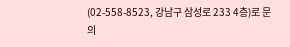(02-558-8523, 강남구 삼성로 233 4층)로 문의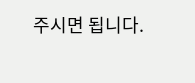주시면 됩니다.